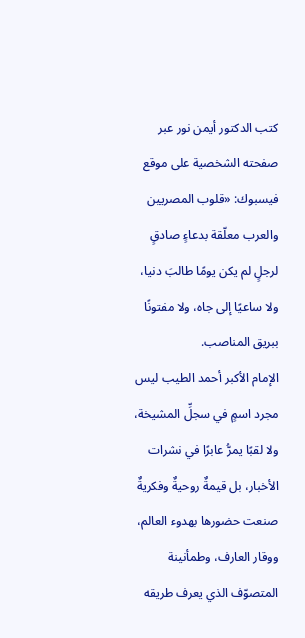كتب الدكتور أيمن نور عبر صفحته الشخصية على موقع فيسبوك: «قلوب المصريين والعرب معلّقة بدعاءٍ صادقٍ لرجلٍ لم يكن يومًا طالبَ دنيا، ولا ساعيًا إلى جاه، ولا مفتونًا ببريق المناصب.
الإمام الأكبر أحمد الطيب ليس مجرد اسمٍ في سجلِّ المشيخة، ولا لقبًا يمرُّ عابرًا في نشرات الأخبار، بل قيمةٌ روحيةٌ وفكريةٌ صنعت حضورها بهدوء العالم، ووقار العارف، وطمأنينة المتصوّف الذي يعرف طريقه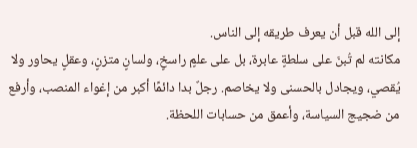إلى الله قبل أن يعرف طريقه إلى الناس.
مكانته لم تُبنَ على سلطةٍ عابرة، بل على علمٍ راسخٍ، ولسانٍ متزنٍ، وعقلٍ يحاور ولا يُقصي، ويجادل بالحسنى ولا يخاصم. رجلٌ بدا دائمًا أكبر من إغواء المنصب، وأرفع من ضجيج السياسة، وأعمق من حسابات اللحظة.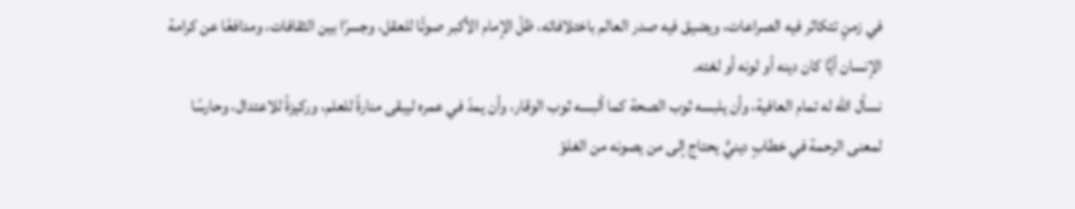في زمنٍ تتكاثر فيه الصراعات، ويضيق فيه صدر العالم باختلافاته، ظلّ الإمام الأكبر صوتًا للعقل، وجسرًا بين الثقافات، ومدافعًا عن كرامة الإنسان أيًّا كان دينه أو لونه أو لغته.
نسأل الله له تمام العافية، وأن يلبسه ثوب الصحة كما ألبسه ثوب الوقار، وأن يمدّ في عمره ليبقى منارةً للعلم، وركيزةً للاعتدال، وحارسًا لمعنى الرحمة في خطابٍ دينيٍّ يحتاج إلى من يصونه من الغلوّ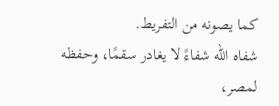كما يصونه من التفريط.
شفاه الله شفاءً لا يغادر سقمًا، وحفظه لمصر،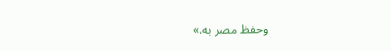وحفظ مصر به.»